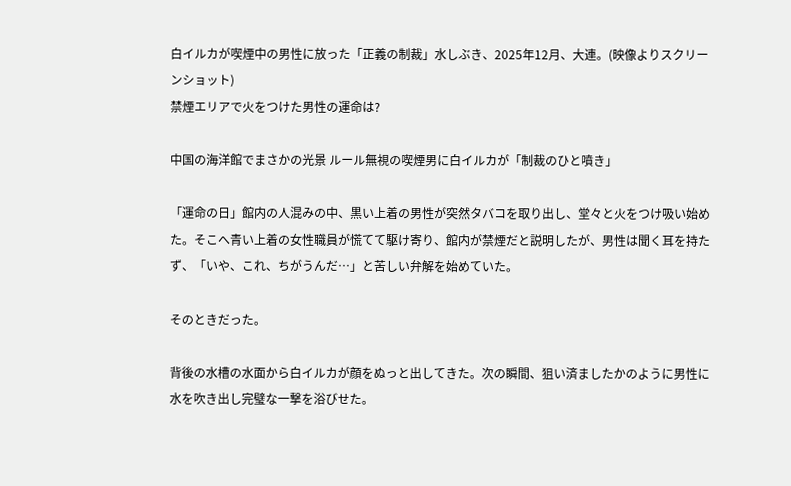白イルカが喫煙中の男性に放った「正義の制裁」水しぶき、2025年12月、大連。(映像よりスクリーンショット)
禁煙エリアで火をつけた男性の運命は?

中国の海洋館でまさかの光景 ルール無視の喫煙男に白イルカが「制裁のひと噴き」

「運命の日」館内の人混みの中、黒い上着の男性が突然タバコを取り出し、堂々と火をつけ吸い始めた。そこへ青い上着の女性職員が慌てて駆け寄り、館内が禁煙だと説明したが、男性は聞く耳を持たず、「いや、これ、ちがうんだ…」と苦しい弁解を始めていた。

そのときだった。

背後の水槽の水面から白イルカが顔をぬっと出してきた。次の瞬間、狙い済ましたかのように男性に水を吹き出し完璧な一撃を浴びせた。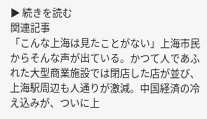▶ 続きを読む
関連記事
「こんな上海は見たことがない」上海市民からそんな声が出ている。かつて人であふれた大型商業施設では閉店した店が並び、上海駅周辺も人通りが激減。中国経済の冷え込みが、ついに上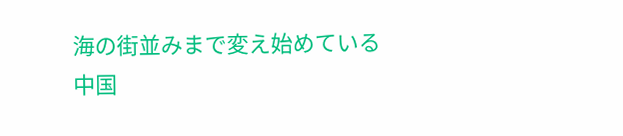海の街並みまで変え始めている
中国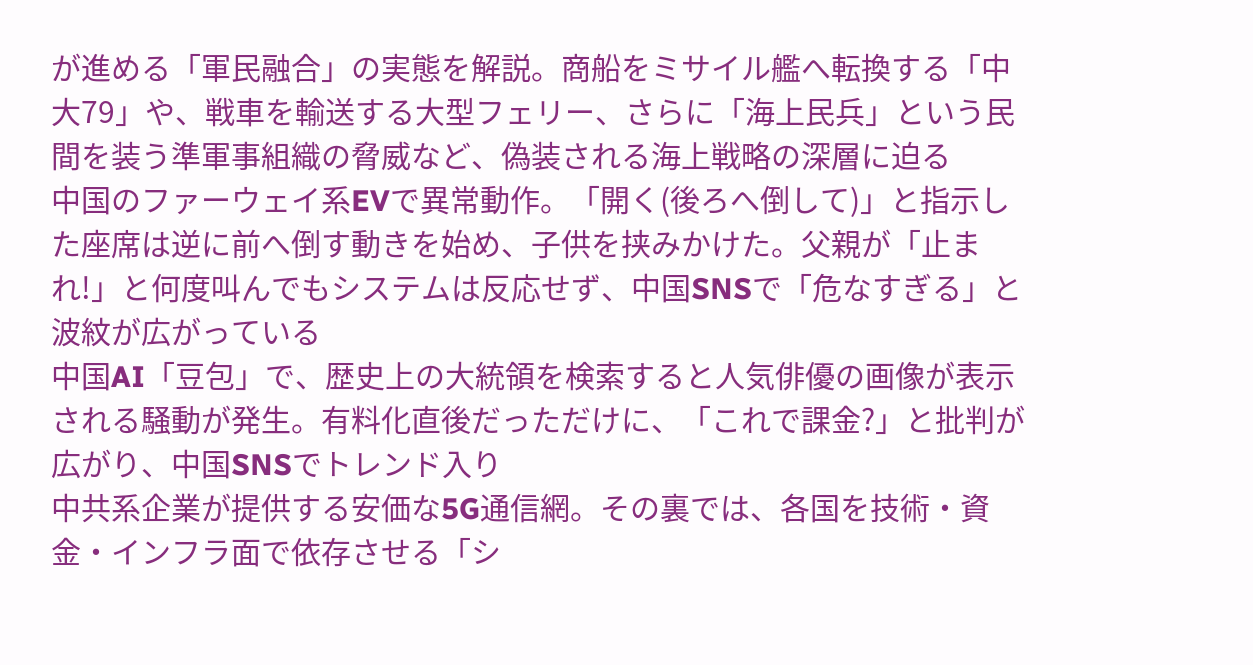が進める「軍民融合」の実態を解説。商船をミサイル艦へ転換する「中大79」や、戦車を輸送する大型フェリー、さらに「海上民兵」という民間を装う準軍事組織の脅威など、偽装される海上戦略の深層に迫る
中国のファーウェイ系EVで異常動作。「開く(後ろへ倒して)」と指示した座席は逆に前へ倒す動きを始め、子供を挟みかけた。父親が「止まれ!」と何度叫んでもシステムは反応せず、中国SNSで「危なすぎる」と波紋が広がっている
中国AI「豆包」で、歴史上の大統領を検索すると人気俳優の画像が表示される騒動が発生。有料化直後だっただけに、「これで課金?」と批判が広がり、中国SNSでトレンド入り
中共系企業が提供する安価な5G通信網。その裏では、各国を技術・資金・インフラ面で依存させる「シ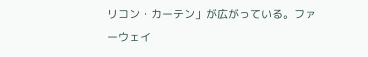リコン・カーテン」が広がっている。ファーウェイ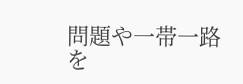問題や一帯一路を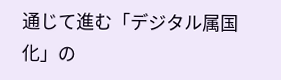通じて進む「デジタル属国化」の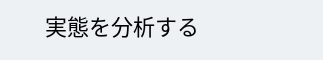実態を分析する